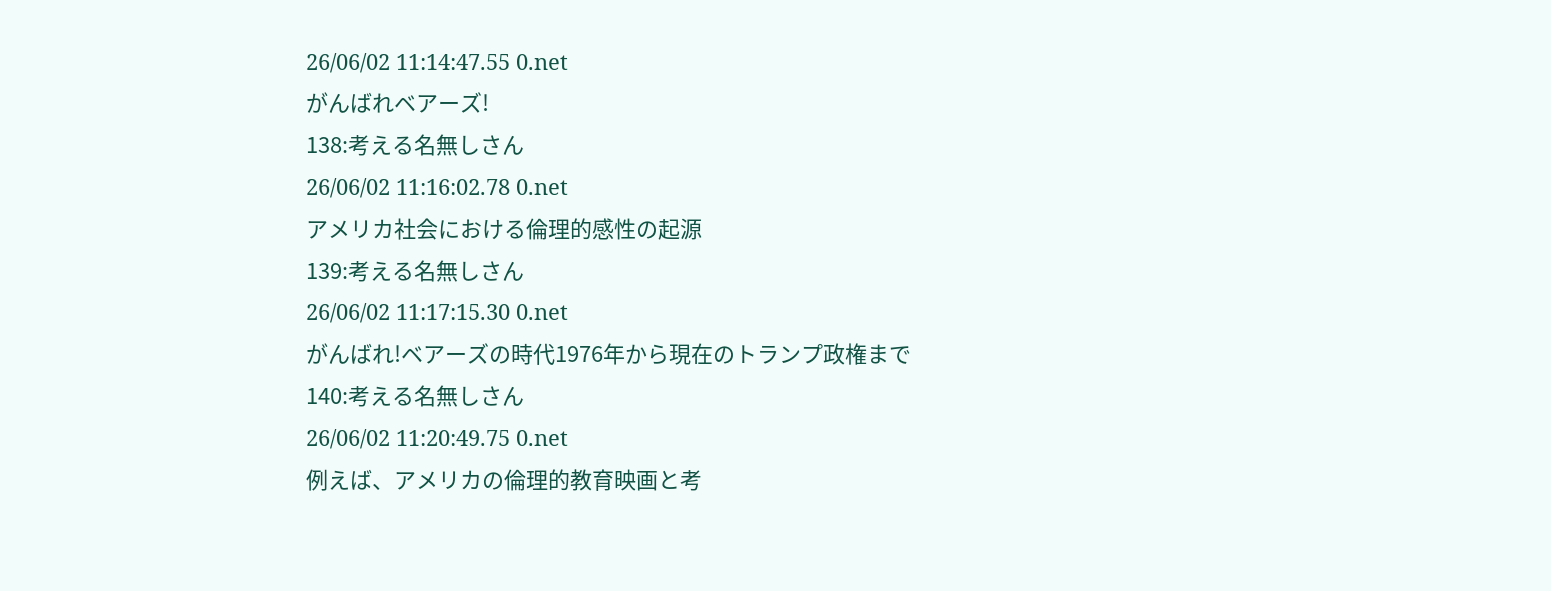26/06/02 11:14:47.55 0.net
がんばれベアーズ!
138:考える名無しさん
26/06/02 11:16:02.78 0.net
アメリカ社会における倫理的感性の起源
139:考える名無しさん
26/06/02 11:17:15.30 0.net
がんばれ!ベアーズの時代1976年から現在のトランプ政権まで
140:考える名無しさん
26/06/02 11:20:49.75 0.net
例えば、アメリカの倫理的教育映画と考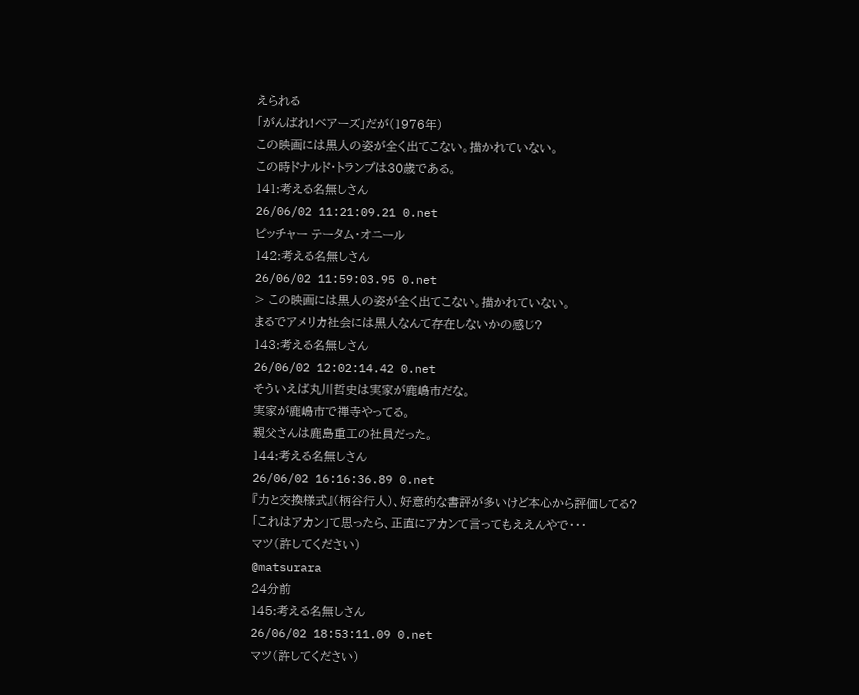えられる
「がんばれ!ベアーズ」だが(1976年)
この映画には黒人の姿が全く出てこない。描かれていない。
この時ドナルド・トランプは30歳である。
141:考える名無しさん
26/06/02 11:21:09.21 0.net
ピッチャー テータム・オニール
142:考える名無しさん
26/06/02 11:59:03.95 0.net
> この映画には黒人の姿が全く出てこない。描かれていない。
まるでアメリカ社会には黒人なんて存在しないかの感じ?
143:考える名無しさん
26/06/02 12:02:14.42 0.net
そういえば丸川哲史は実家が鹿嶋市だな。
実家が鹿嶋市で禅寺やってる。
親父さんは鹿島重工の社員だった。
144:考える名無しさん
26/06/02 16:16:36.89 0.net
『力と交換様式』(柄谷行人)、好意的な書評が多いけど本心から評価してる?
「これはアカン」て思ったら、正直にアカンて言ってもええんやで・・・
マツ(許してください)
@matsurara
24分前
145:考える名無しさん
26/06/02 18:53:11.09 0.net
マツ(許してください)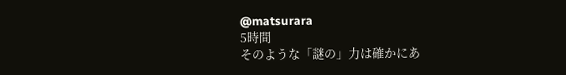@matsurara
5時間
そのような「謎の」力は確かにあ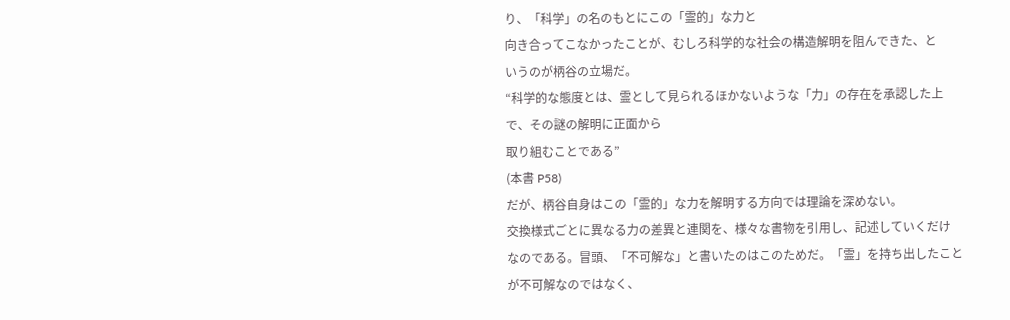り、「科学」の名のもとにこの「霊的」な力と
向き合ってこなかったことが、むしろ科学的な社会の構造解明を阻んできた、と
いうのが柄谷の立場だ。
“科学的な態度とは、霊として見られるほかないような「力」の存在を承認した上
で、その謎の解明に正面から
取り組むことである”
(本書 P58)
だが、柄谷自身はこの「霊的」な力を解明する方向では理論を深めない。
交換様式ごとに異なる力の差異と連関を、様々な書物を引用し、記述していくだけ
なのである。冒頭、「不可解な」と書いたのはこのためだ。「霊」を持ち出したこと
が不可解なのではなく、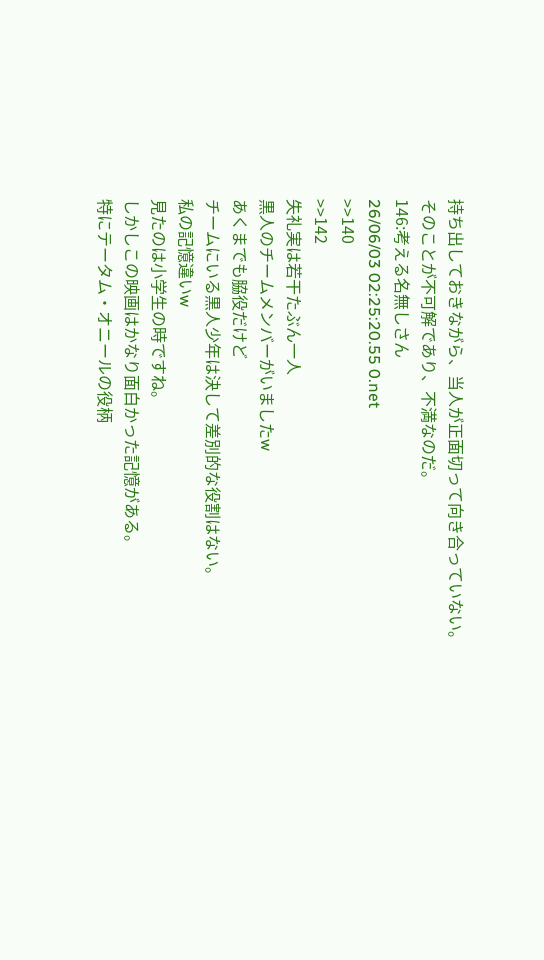持ち出しておきながら、当人が正面切って向き合っていない。
そのことが不可解であり、不満なのだ。
146:考える名無しさん
26/06/03 02:25:20.55 0.net
>>140
>>142
失礼実は若干たぶん一人
黒人のチームメンバーがいましたw
あくまでも脇役だけど
チームにいる黒人少年は決して差別的な役割はない。
私の記憶違いw
見たのは小学生の時ですね。
しかしこの映画はかなり面白かった記憶がある。
特にテータム・オニールの役柄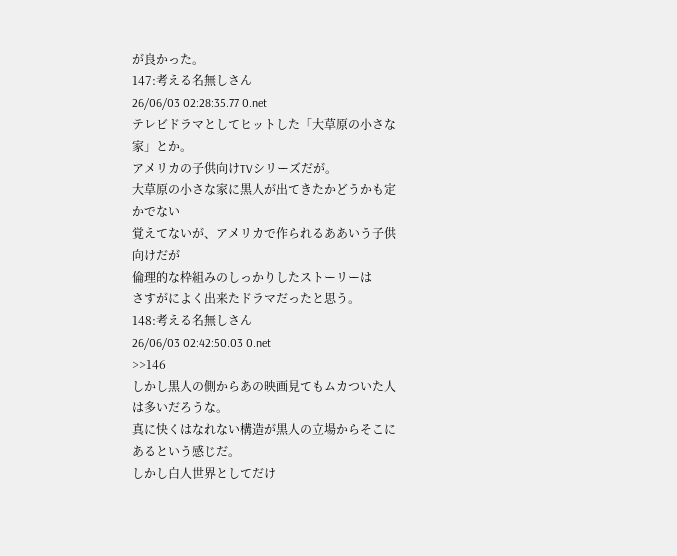が良かった。
147:考える名無しさん
26/06/03 02:28:35.77 0.net
テレビドラマとしてヒットした「大草原の小さな家」とか。
アメリカの子供向けTVシリーズだが。
大草原の小さな家に黒人が出てきたかどうかも定かでない
覚えてないが、アメリカで作られるああいう子供向けだが
倫理的な枠組みのしっかりしたストーリーは
さすがによく出来たドラマだったと思う。
148:考える名無しさん
26/06/03 02:42:50.03 0.net
>>146
しかし黒人の側からあの映画見てもムカついた人は多いだろうな。
真に快くはなれない構造が黒人の立場からそこにあるという感じだ。
しかし白人世界としてだけ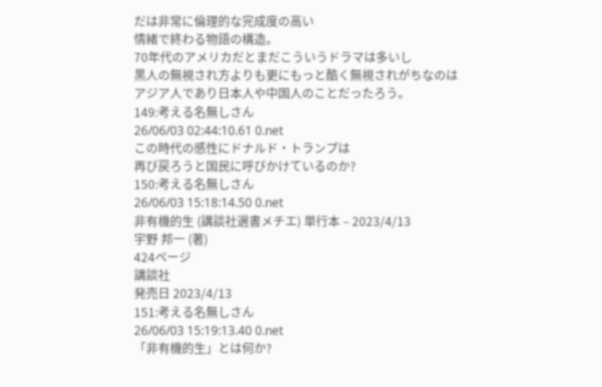だは非常に倫理的な完成度の高い
情緒で終わる物語の構造。
70年代のアメリカだとまだこういうドラマは多いし
黒人の無視され方よりも更にもっと酷く無視されがちなのは
アジア人であり日本人や中国人のことだったろう。
149:考える名無しさん
26/06/03 02:44:10.61 0.net
この時代の感性にドナルド・トランプは
再び戻ろうと国民に呼びかけているのか?
150:考える名無しさん
26/06/03 15:18:14.50 0.net
非有機的生 (講談社選書メチエ) 単行本 – 2023/4/13
宇野 邦一 (著)
424ページ
講談社
発売日 2023/4/13
151:考える名無しさん
26/06/03 15:19:13.40 0.net
「非有機的生」とは何か?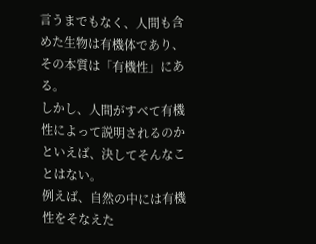言うまでもなく、人間も含めた生物は有機体であり、その本質は「有機性」にある。
しかし、人間がすべて有機性によって説明されるのかといえば、決してそんなことはない。
例えば、自然の中には有機性をそなえた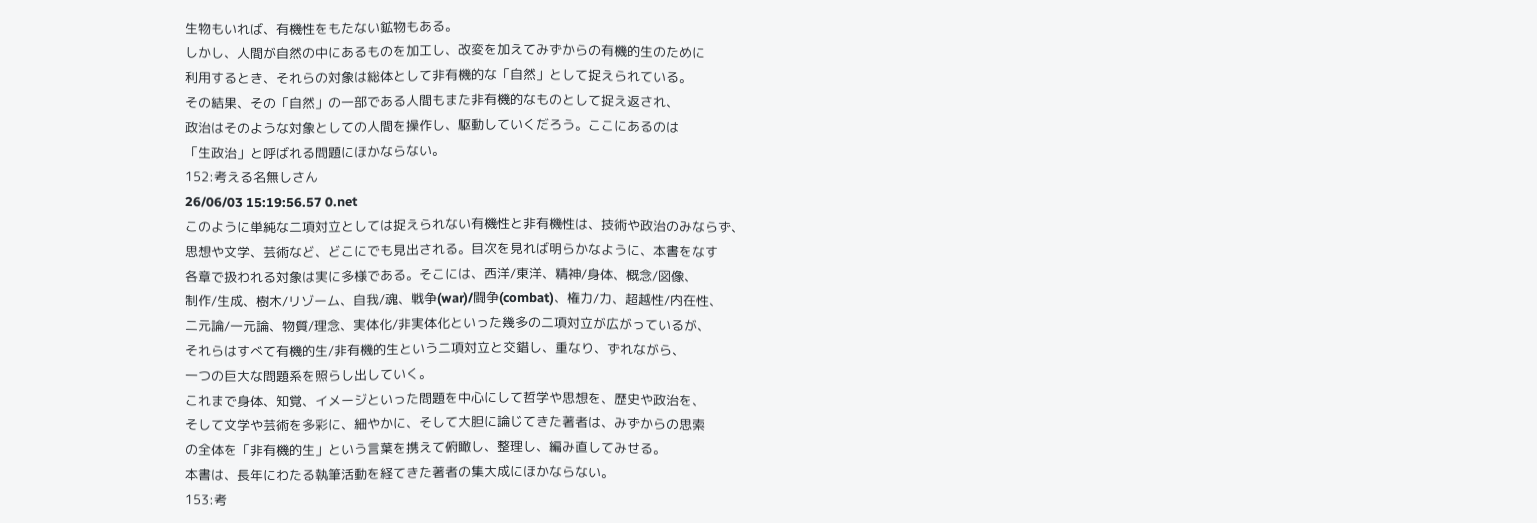生物もいれば、有機性をもたない鉱物もある。
しかし、人間が自然の中にあるものを加工し、改変を加えてみずからの有機的生のために
利用するとき、それらの対象は総体として非有機的な「自然」として捉えられている。
その結果、その「自然」の一部である人間もまた非有機的なものとして捉え返され、
政治はそのような対象としての人間を操作し、駆動していくだろう。ここにあるのは
「生政治」と呼ばれる問題にほかならない。
152:考える名無しさん
26/06/03 15:19:56.57 0.net
このように単純な二項対立としては捉えられない有機性と非有機性は、技術や政治のみならず、
思想や文学、芸術など、どこにでも見出される。目次を見れば明らかなように、本書をなす
各章で扱われる対象は実に多様である。そこには、西洋/東洋、精神/身体、概念/図像、
制作/生成、樹木/リゾーム、自我/魂、戦争(war)/闘争(combat)、権力/力、超越性/内在性、
二元論/一元論、物質/理念、実体化/非実体化といった幾多の二項対立が広がっているが、
それらはすべて有機的生/非有機的生という二項対立と交錯し、重なり、ずれながら、
一つの巨大な問題系を照らし出していく。
これまで身体、知覚、イメージといった問題を中心にして哲学や思想を、歴史や政治を、
そして文学や芸術を多彩に、細やかに、そして大胆に論じてきた著者は、みずからの思索
の全体を「非有機的生」という言葉を携えて俯瞰し、整理し、編み直してみせる。
本書は、長年にわたる執筆活動を経てきた著者の集大成にほかならない。
153:考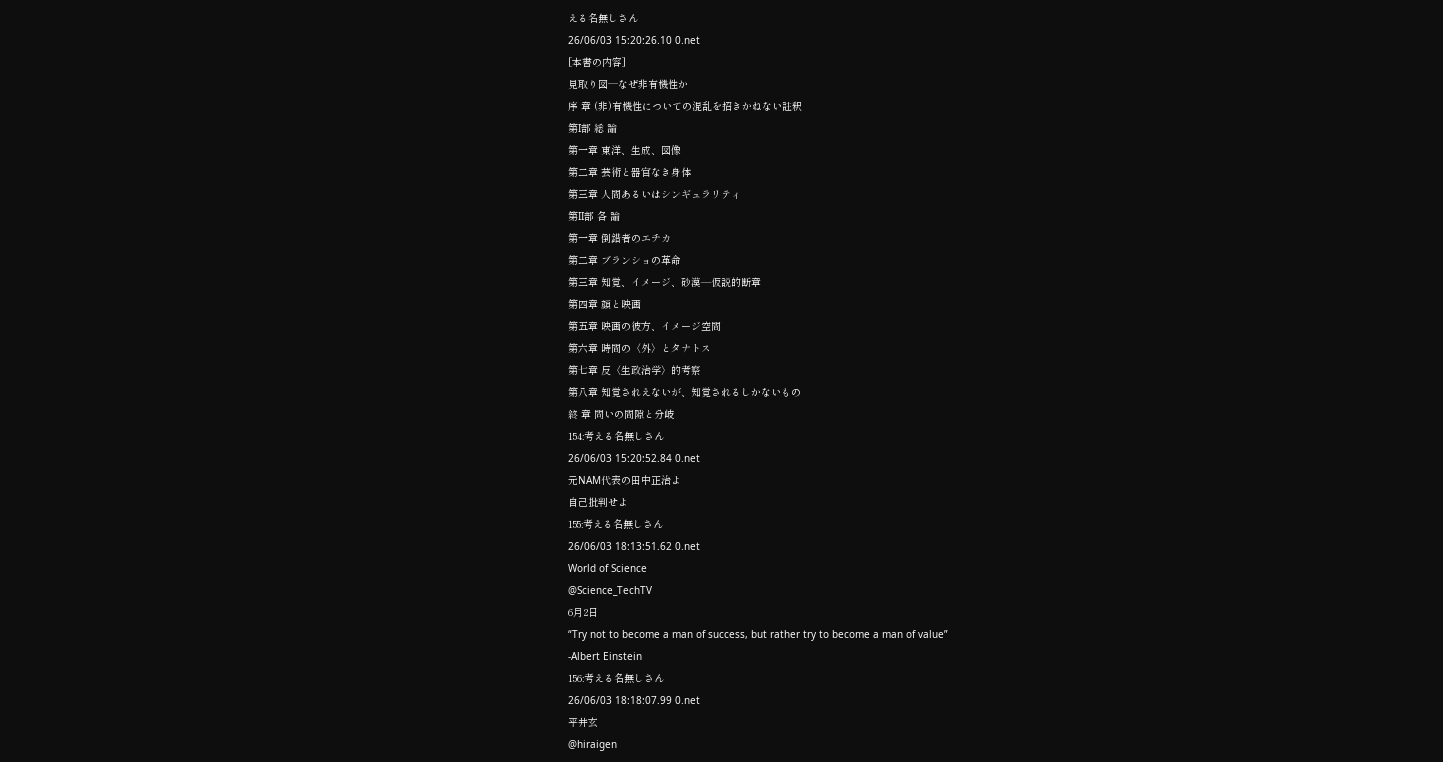える名無しさん
26/06/03 15:20:26.10 0.net
[本書の内容]
見取り図─なぜ非有機性か
序 章 (非)有機性についての混乱を招きかねない註釈
第I部 総 論
第一章 東洋、生成、図像
第二章 芸術と器官なき身体
第三章 人間あるいはシンギュラリティ
第II部 各 論
第一章 倒錯者のエチカ
第二章 ブランショの革命
第三章 知覚、イメージ、砂漠―仮説的断章
第四章 顔と映画
第五章 映画の彼方、イメージ空間
第六章 時間の〈外〉とタナトス
第七章 反〈生政治学〉的考察
第八章 知覚されえないが、知覚されるしかないもの
終 章 問いの間隙と分岐
154:考える名無しさん
26/06/03 15:20:52.84 0.net
元NAM代表の田中正治よ
自己批判せよ
155:考える名無しさん
26/06/03 18:13:51.62 0.net
World of Science
@Science_TechTV
6月2日
“Try not to become a man of success, but rather try to become a man of value”
-Albert Einstein
156:考える名無しさん
26/06/03 18:18:07.99 0.net
平井玄
@hiraigen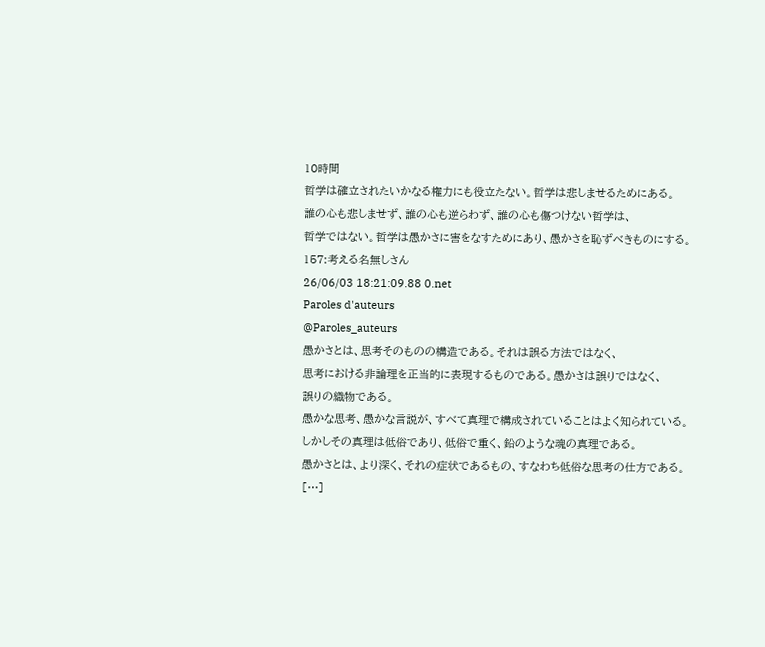10時間
哲学は確立されたいかなる権力にも役立たない。哲学は悲しませるためにある。
誰の心も悲しませず、誰の心も逆らわず、誰の心も傷つけない哲学は、
哲学ではない。哲学は愚かさに害をなすためにあり、愚かさを恥ずべきものにする。
157:考える名無しさん
26/06/03 18:21:09.88 0.net
Paroles d'auteurs
@Paroles_auteurs
愚かさとは、思考そのものの構造である。それは誤る方法ではなく、
思考における非論理を正当的に表現するものである。愚かさは誤りではなく、
誤りの織物である。
愚かな思考、愚かな言説が、すべて真理で構成されていることはよく知られている。
しかしその真理は低俗であり、低俗で重く、鉛のような魂の真理である。
愚かさとは、より深く、それの症状であるもの、すなわち低俗な思考の仕方である。
[…]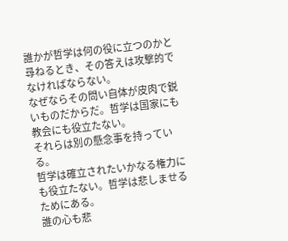誰かが哲学は何の役に立つのかと尋ねるとき、その答えは攻撃的でなければならない。
なぜならその問い自体が皮肉で鋭いものだからだ。哲学は国家にも教会にも役立たない。
それらは別の懸念事を持っている。
哲学は確立されたいかなる権力にも役立たない。哲学は悲しませるためにある。
誰の心も悲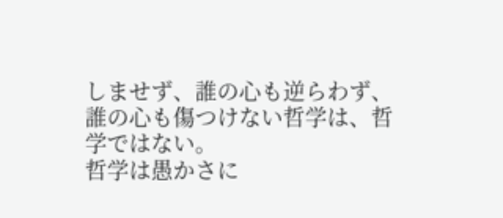しませず、誰の心も逆らわず、誰の心も傷つけない哲学は、哲学ではない。
哲学は愚かさに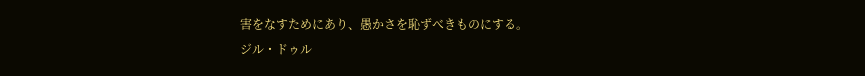害をなすためにあり、愚かさを恥ずべきものにする。
ジル・ドゥル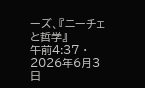ーズ、『ニーチェと哲学』
午前4:37 · 2026年6月3日